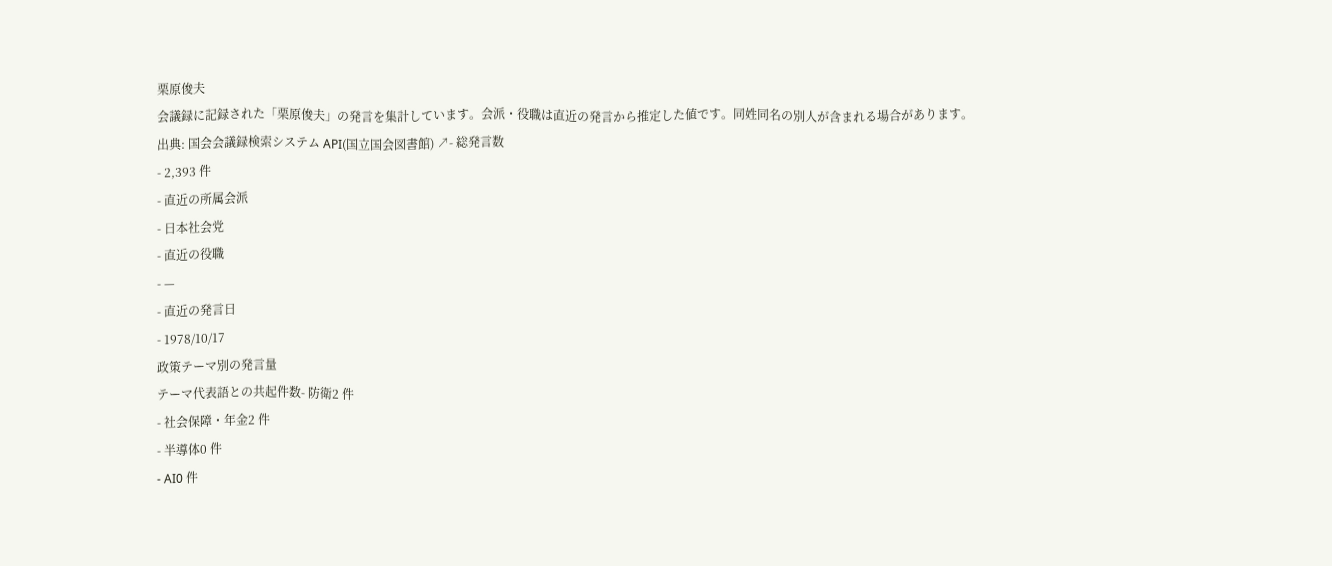栗原俊夫
会議録に記録された「栗原俊夫」の発言を集計しています。会派・役職は直近の発言から推定した値です。同姓同名の別人が含まれる場合があります。
出典: 国会会議録検索システム API(国立国会図書館) ↗- 総発言数
- 2,393 件
- 直近の所属会派
- 日本社会党
- 直近の役職
- —
- 直近の発言日
- 1978/10/17
政策テーマ別の発言量
テーマ代表語との共起件数- 防衛2 件
- 社会保障・年金2 件
- 半導体0 件
- AI0 件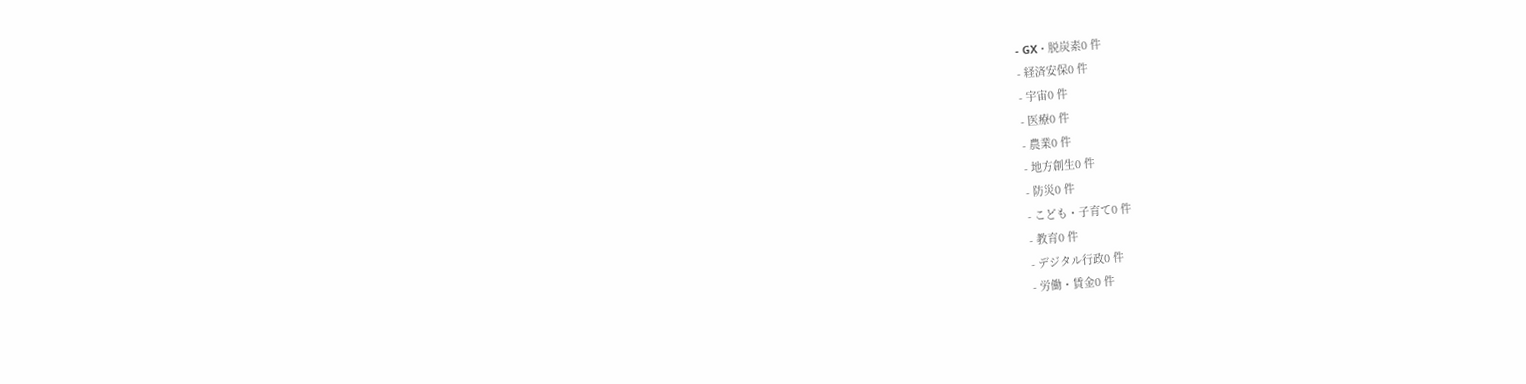- GX・脱炭素0 件
- 経済安保0 件
- 宇宙0 件
- 医療0 件
- 農業0 件
- 地方創生0 件
- 防災0 件
- こども・子育て0 件
- 教育0 件
- デジタル行政0 件
- 労働・賃金0 件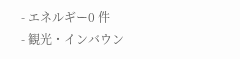- エネルギー0 件
- 観光・インバウン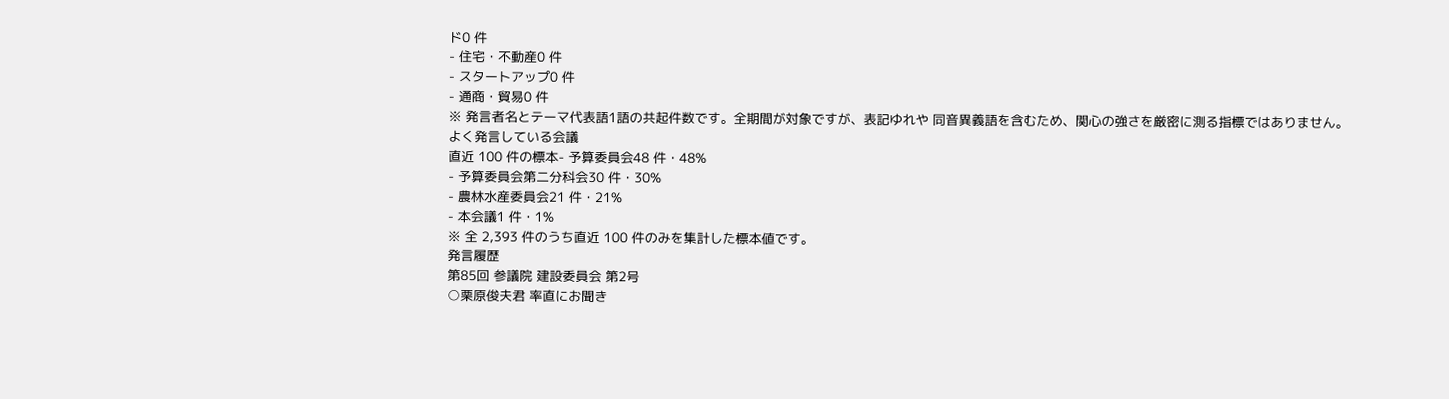ド0 件
- 住宅・不動産0 件
- スタートアップ0 件
- 通商・貿易0 件
※ 発言者名とテーマ代表語1語の共起件数です。全期間が対象ですが、表記ゆれや 同音異義語を含むため、関心の強さを厳密に測る指標ではありません。
よく発言している会議
直近 100 件の標本- 予算委員会48 件・48%
- 予算委員会第二分科会30 件・30%
- 農林水産委員会21 件・21%
- 本会議1 件・1%
※ 全 2,393 件のうち直近 100 件のみを集計した標本値です。
発言履歴
第85回 参議院 建設委員会 第2号
○栗原俊夫君 率直にお聞き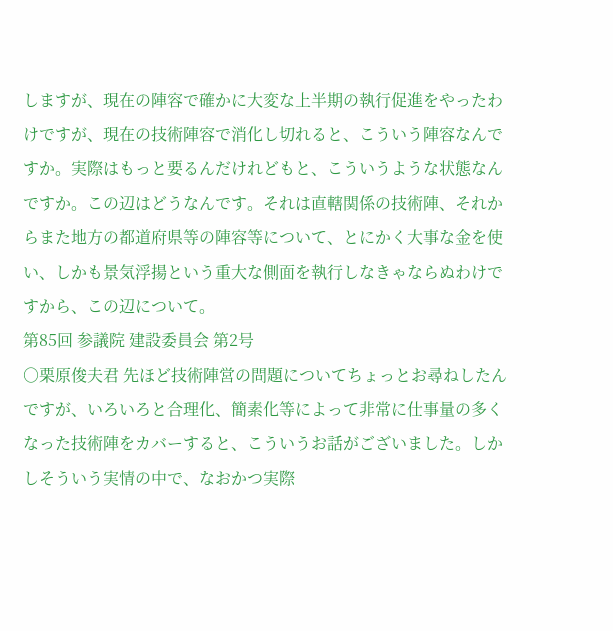しますが、現在の陣容で確かに大変な上半期の執行促進をやったわけですが、現在の技術陣容で消化し切れると、こういう陣容なんですか。実際はもっと要るんだけれどもと、こういうような状態なんですか。この辺はどうなんです。それは直轄関係の技術陣、それからまた地方の都道府県等の陣容等について、とにかく大事な金を使い、しかも景気浮揚という重大な側面を執行しなきゃならぬわけですから、この辺について。
第85回 参議院 建設委員会 第2号
○栗原俊夫君 先ほど技術陣営の問題についてちょっとお尋ねしたんですが、いろいろと合理化、簡素化等によって非常に仕事量の多くなった技術陣をカバーすると、こういうお話がございました。しかしそういう実情の中で、なおかつ実際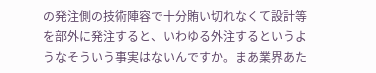の発注側の技術陣容で十分賄い切れなくて設計等を部外に発注すると、いわゆる外注するというようなそういう事実はないんですか。まあ業界あた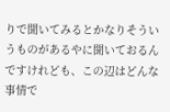りで聞いてみるとかなりそういうものがあるやに聞いておるんですけれども、この辺はどんな事情で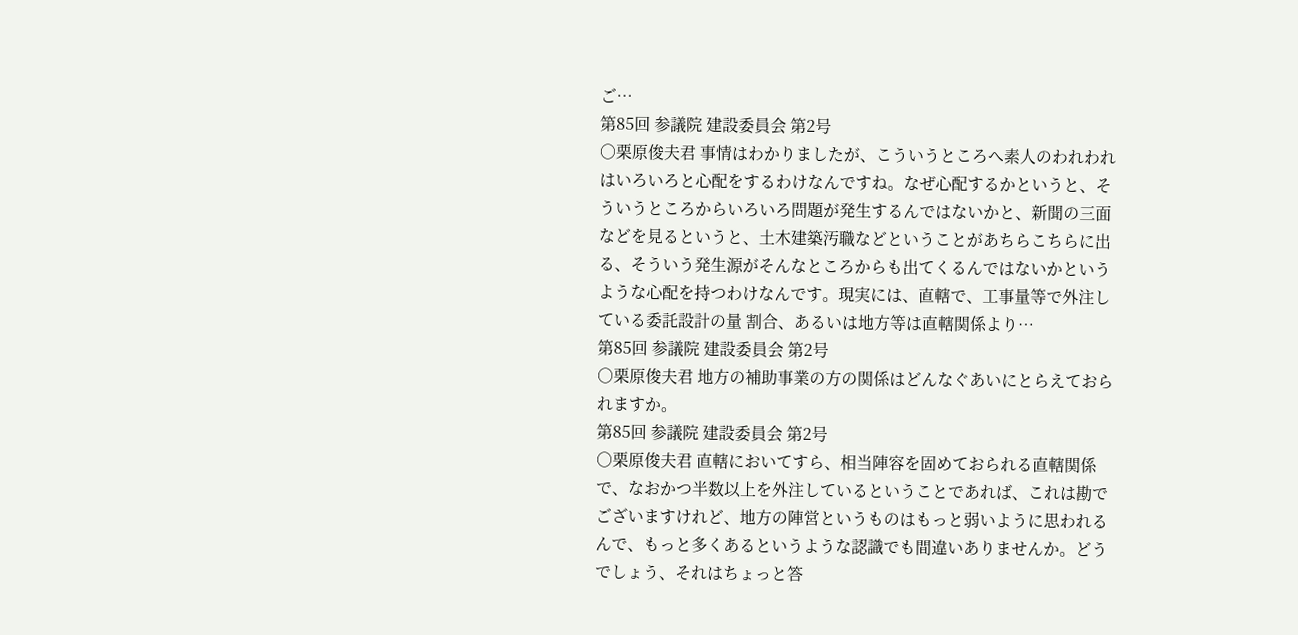ご…
第85回 参議院 建設委員会 第2号
○栗原俊夫君 事情はわかりましたが、こういうところへ素人のわれわれはいろいろと心配をするわけなんですね。なぜ心配するかというと、そういうところからいろいろ問題が発生するんではないかと、新聞の三面などを見るというと、土木建築汚職などということがあちらこちらに出る、そういう発生源がそんなところからも出てくるんではないかというような心配を持つわけなんです。現実には、直轄で、工事量等で外注している委託設計の量 割合、あるいは地方等は直轄関係より…
第85回 参議院 建設委員会 第2号
○栗原俊夫君 地方の補助事業の方の関係はどんなぐあいにとらえておられますか。
第85回 参議院 建設委員会 第2号
○栗原俊夫君 直轄においてすら、相当陣容を固めておられる直轄関係で、なおかつ半数以上を外注しているということであれば、これは勘でございますけれど、地方の陣営というものはもっと弱いように思われるんで、もっと多くあるというような認識でも間違いありませんか。どうでしょう、それはちょっと答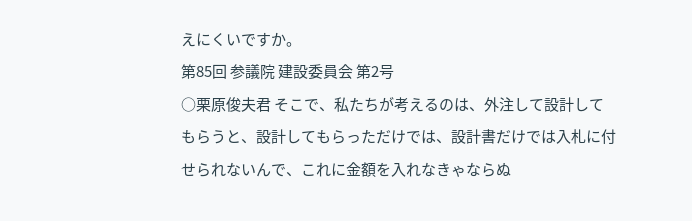えにくいですか。
第85回 参議院 建設委員会 第2号
○栗原俊夫君 そこで、私たちが考えるのは、外注して設計してもらうと、設計してもらっただけでは、設計書だけでは入札に付せられないんで、これに金額を入れなきゃならぬ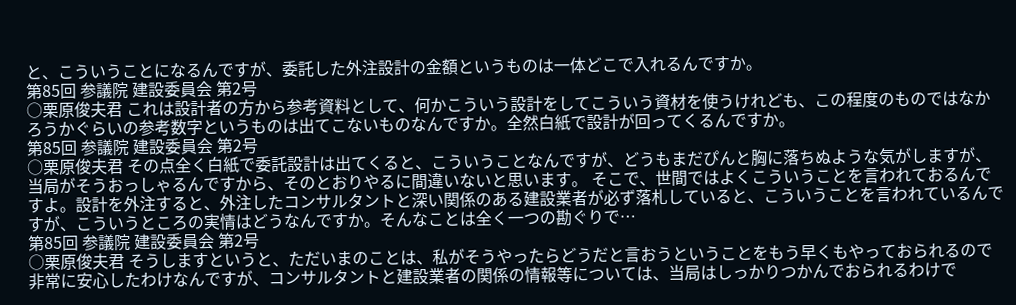と、こういうことになるんですが、委託した外注設計の金額というものは一体どこで入れるんですか。
第85回 参議院 建設委員会 第2号
○栗原俊夫君 これは設計者の方から参考資料として、何かこういう設計をしてこういう資材を使うけれども、この程度のものではなかろうかぐらいの参考数字というものは出てこないものなんですか。全然白紙で設計が回ってくるんですか。
第85回 参議院 建設委員会 第2号
○栗原俊夫君 その点全く白紙で委託設計は出てくると、こういうことなんですが、どうもまだぴんと胸に落ちぬような気がしますが、当局がそうおっしゃるんですから、そのとおりやるに間違いないと思います。 そこで、世間ではよくこういうことを言われておるんですよ。設計を外注すると、外注したコンサルタントと深い関係のある建設業者が必ず落札していると、こういうことを言われているんですが、こういうところの実情はどうなんですか。そんなことは全く一つの勘ぐりで…
第85回 参議院 建設委員会 第2号
○栗原俊夫君 そうしますというと、ただいまのことは、私がそうやったらどうだと言おうということをもう早くもやっておられるので非常に安心したわけなんですが、コンサルタントと建設業者の関係の情報等については、当局はしっかりつかんでおられるわけで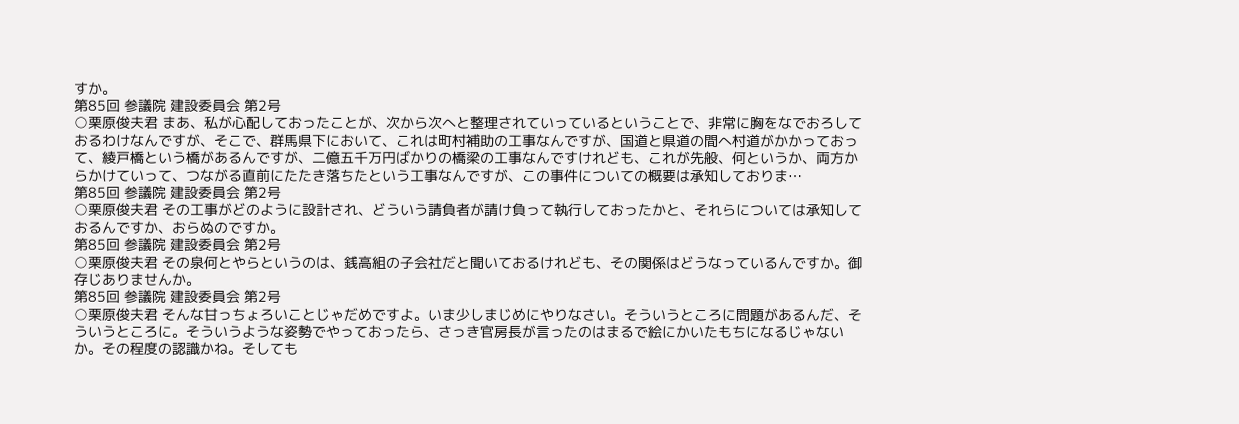すか。
第85回 参議院 建設委員会 第2号
○栗原俊夫君 まあ、私が心配しておったことが、次から次へと整理されていっているということで、非常に胸をなでおろしておるわけなんですが、そこで、群馬県下において、これは町村補助の工事なんですが、国道と県道の間へ村道がかかっておって、綾戸橋という橋があるんですが、二億五千万円ばかりの橋梁の工事なんですけれども、これが先般、何というか、両方からかけていって、つながる直前にたたき落ちたという工事なんですが、この事件についての概要は承知しておりま…
第85回 参議院 建設委員会 第2号
○栗原俊夫君 その工事がどのように設計され、どういう請負者が請け負って執行しておったかと、それらについては承知しておるんですか、おらぬのですか。
第85回 参議院 建設委員会 第2号
○栗原俊夫君 その泉何とやらというのは、銭高組の子会社だと聞いておるけれども、その関係はどうなっているんですか。御存じありませんか。
第85回 参議院 建設委員会 第2号
○栗原俊夫君 そんな甘っちょろいことじゃだめですよ。いま少しまじめにやりなさい。そういうところに問題があるんだ、そういうところに。そういうような姿勢でやっておったら、さっき官房長が言ったのはまるで絵にかいたもちになるじゃないか。その程度の認識かね。そしても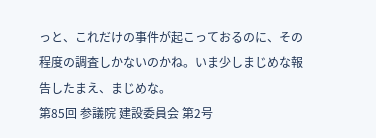っと、これだけの事件が起こっておるのに、その程度の調査しかないのかね。いま少しまじめな報告したまえ、まじめな。
第85回 参議院 建設委員会 第2号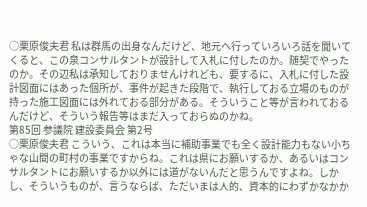○栗原俊夫君 私は群馬の出身なんだけど、地元へ行っていろいろ話を聞いてくると、この泉コンサルタントが設計して入札に付したのか。随契でやったのか。その辺私は承知しておりませんけれども、要するに、入札に付した設計図面にはあった個所が、事件が起きた段階で、執行しておる立場のものが持った施工図面には外れておる部分がある。そういうこと等が言われておるんだけど、そういう報告等はまだ入っておらぬのかね。
第85回 参議院 建設委員会 第2号
○栗原俊夫君 こういう、これは本当に補助事業でも全く設計能力もない小ちゃな山間の町村の事業ですからね。これは県にお願いするか、あるいはコンサルタントにお願いするか以外には道がないんだと思うんですよね。しかし、そういうものが、言うならば、ただいまは人的、資本的にわずかなかか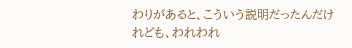わりがあると、こういう説明だったんだけれども、われわれ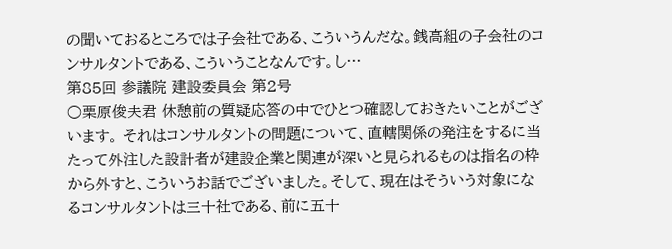の聞いておるところでは子会社である、こういうんだな。銭高組の子会社のコンサルタントである、こういうことなんです。し…
第85回 参議院 建設委員会 第2号
○栗原俊夫君 休憩前の質疑応答の中でひとつ確認しておきたいことがございます。 それはコンサルタントの問題について、直轄関係の発注をするに当たって外注した設計者が建設企業と関連が深いと見られるものは指名の枠から外すと、こういうお話でございました。そして、現在はそういう対象になるコンサルタントは三十社である、前に五十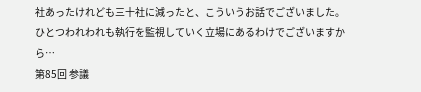社あったけれども三十社に減ったと、こういうお話でございました。ひとつわれわれも執行を監視していく立場にあるわけでございますから…
第85回 参議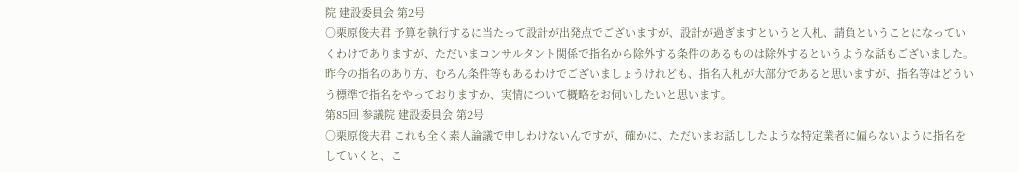院 建設委員会 第2号
○栗原俊夫君 予算を執行するに当たって設計が出発点でございますが、設計が過ぎますというと入札、請負ということになっていくわけでありますが、ただいまコンサルタント関係で指名から除外する条件のあるものは除外するというような話もございました。昨今の指名のあり方、むろん条件等もあるわけでございましょうけれども、指名入札が大部分であると思いますが、指名等はどういう標準で指名をやっておりますか、実情について概略をお伺いしたいと思います。
第85回 参議院 建設委員会 第2号
○栗原俊夫君 これも全く素人論議で申しわけないんですが、確かに、ただいまお話ししたような特定業者に偏らないように指名をしていくと、こ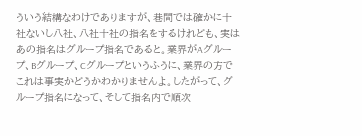ういう結構なわけでありますが、巷間では確かに十社ないし八社、八社十社の指名をするけれども、実はあの指名はグループ指名であると。業界がAグループ、Bグループ、Cグループというふうに、業界の方でこれは事実かどうかわかりませんよ。したがって、グループ指名になって、そして指名内で順次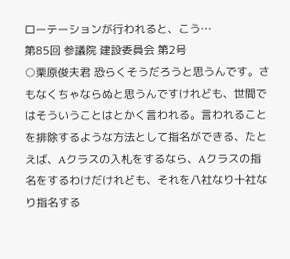ローテーションが行われると、こう…
第85回 参議院 建設委員会 第2号
○栗原俊夫君 恐らくそうだろうと思うんです。さもなくちゃならぬと思うんですけれども、世間ではそういうことはとかく言われる。言われることを排除するような方法として指名ができる、たとえば、Aクラスの入札をするなら、Aクラスの指名をするわけだけれども、それを八社なり十社なり指名する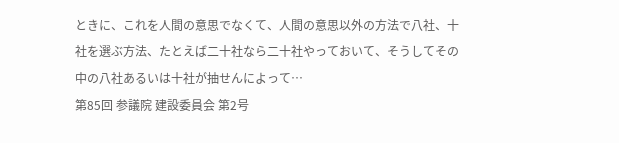ときに、これを人間の意思でなくて、人間の意思以外の方法で八社、十社を選ぶ方法、たとえば二十社なら二十社やっておいて、そうしてその中の八社あるいは十社が抽せんによって…
第85回 参議院 建設委員会 第2号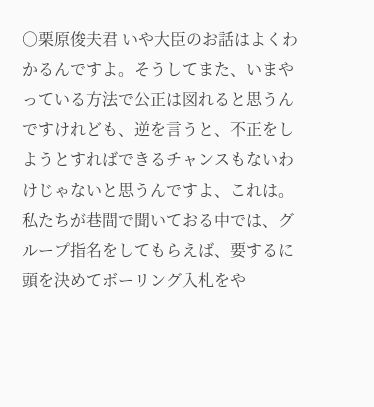○栗原俊夫君 いや大臣のお話はよくわかるんですよ。そうしてまた、いまやっている方法で公正は図れると思うんですけれども、逆を言うと、不正をしようとすればできるチャンスもないわけじゃないと思うんですよ、これは。私たちが巷間で聞いておる中では、グループ指名をしてもらえば、要するに頭を決めてボーリング入札をや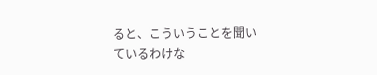ると、こういうことを聞いているわけな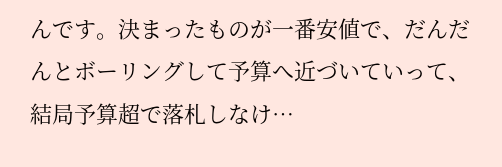んです。決まったものが一番安値で、だんだんとボーリングして予算へ近づいていって、結局予算超で落札しなけ…